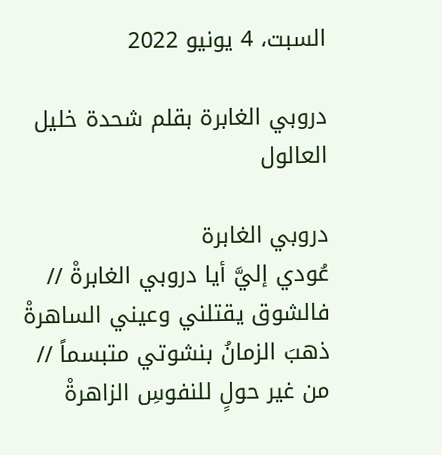السبت، 4 يونيو 2022

دروبي الغابرة بقلم شحدة خليل العالول

دروبي الغابرة
عُودي إليَّ أيا دروبي الغابرةْ // فالشوق يقتلني وعيني الساهرةْ
ذهبَ الزمانُ بنشوتي متبسماً // من غير حولٍ للنفوسِ الزاهرةْ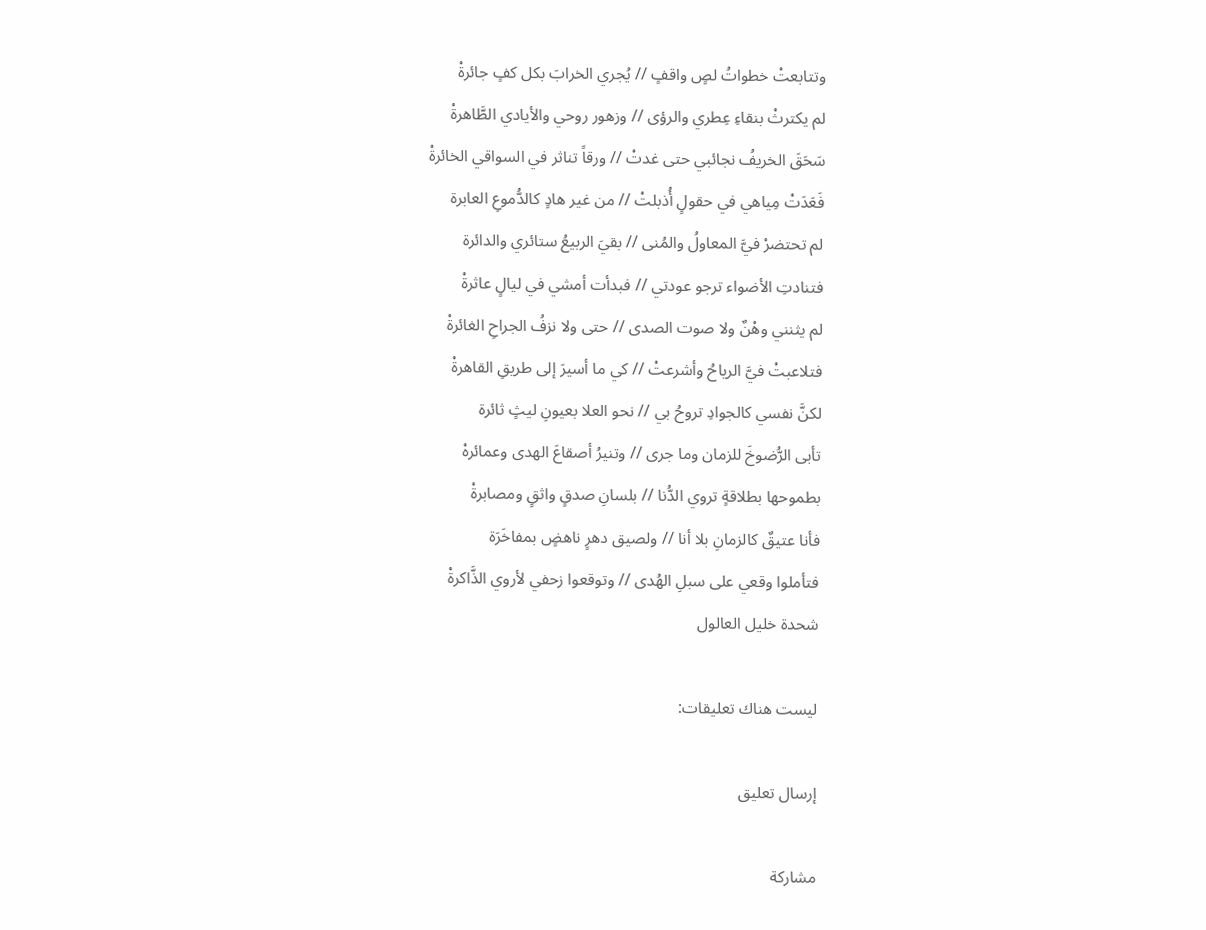وتتابعتْ خطواتُ لصٍ واقفٍ // يُجري الخرابَ بكل كفٍ جائرةْ
لم يكترثْ بنقاءِ عِطري والرؤى // وزهور روحي والأيادي الطَّاهرةْ
سَحَقَ الخريفُ نجائبي حتى غدتْ // ورقاً تناثر في السواقي الخائرةْ
فَعَدَتْ مِياهي في حقولٍ أُذبلتْ // من غير هادٍ كالدُّموعِ العابرة
لم تحتضرْ فيَّ المعاولُ والمُنى // بقيَ الربيعُ ستائري والدائرة
فتنادتِ الأضواء ترجو عودتي // فبدأت أمشي في ليالٍ عاثرةْ
لم يثنني وهْنٌ ولا صوت الصدى // حتى ولا نزفُ الجراحِ الغائرةْ
فتلاعبتْ فيَّ الرياحُ وأشرعتْ // كي ما أسيرَ إلى طريقِ القاهرةْ
لكنَّ نفسي كالجوادِ تروحُ بي // نحو العلا بعيونِ ليثٍ ثائرة
تأبى الرُّضوخَ للزمان وما جرى // وتنيرُ أصقاعَ الهدى وعمائرهْ
بطموحها بطلاقةٍ تروي الدُّنا // بلسانِ صدقٍ واثقٍ ومصابرةْ
فأنا عتيقٌ كالزمانِ بلا أنا // ولصيق دهرٍ ناهضٍ بمفاخَرَة
فتأملوا وقعي على سبلِ الهُدى // وتوقعوا زحفي لأروي الذَّاكرةْ
شحدة خليل العالول

ليست هناك تعليقات:

إرسال تعليق

مشاركة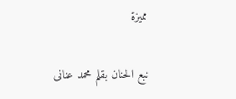مميزة

نبع الحنان بقلم محمد عنانى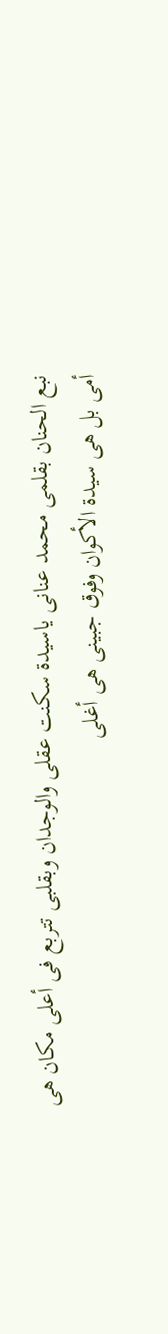نبع الحنان بقلمى محمد عنانى ياسيدة سكنت عقلى والوجدان وبقلبى تتربع فى أعلى مكان هى أمى بل هى سيدة الأكوان وفوق جبينى هى أغلى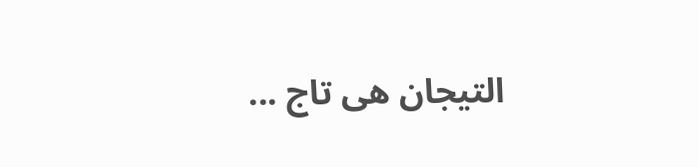التيجان هى تاج ...